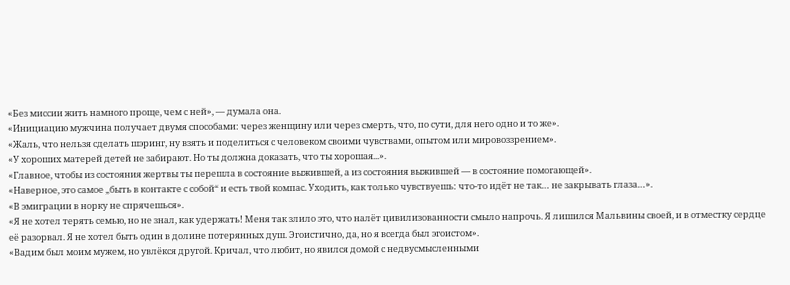«Без миссии жить намного проще, чем с ней», — думала она.
«Инициацию мужчина получает двумя способами: через женщину или через смерть, что, по сути, для него одно и то же».
«Жаль, что нельзя сделать шэринг, ну взять и поделиться с человеком своими чувствами, опытом или мировоззрением».
«У хороших матерей детей не забирают. Но ты должна доказать, что ты хорошая...».
«Главное, чтобы из состояния жертвы ты перешла в состояние выжившей, а из состояния выжившей — в состояние помогающей».
«Наверное, это самое „быть в контакте с собой“ и есть твой компас. Уходить, как только чувствуешь: что-то идёт не так… не закрывать глаза…».
«В эмиграции в норку не спрячешься».
«Я не хотел терять семью, но не знал, как удержать! Меня так злило это, что налёт цивилизованности смыло напрочь. Я лишился Мальвины своей, и в отместку сердце её разорвал. Я не хотел быть один в долине потерянных душ. Эгоистично, да, но я всегда был эгоистом».
«Вадим был моим мужем, но увлёкся другой. Кричал, что любит, но явился домой с недвусмысленными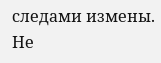следами измены. Не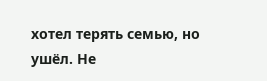хотел терять семью, но ушёл. Не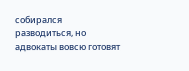собирался разводиться, но адвокаты вовсю готовят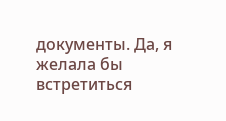документы. Да, я желала бы встретиться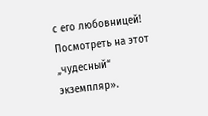с его любовницей! Посмотреть на этот „чудесный“ экземпляр».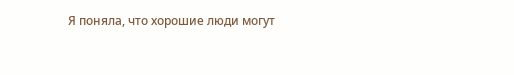Я поняла, что хорошие люди могут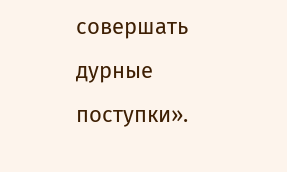совершать дурные поступки».